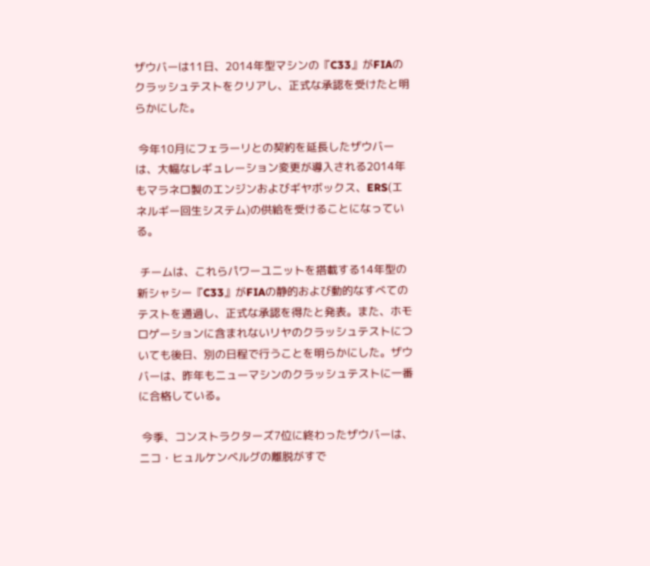ザウバーは11日、2014年型マシンの『C33』がFIAのクラッシュテストをクリアし、正式な承認を受けたと明らかにした。

 今年10月にフェラーリとの契約を延長したザウバーは、大幅なレギュレーション変更が導入される2014年もマラネロ製のエンジンおよびギヤボックス、ERS(エネルギー回生システム)の供給を受けることになっている。

 チームは、これらパワーユニットを搭載する14年型の新シャシー『C33』がFIAの静的および動的なすべてのテストを通過し、正式な承認を得たと発表。また、ホモロゲーションに含まれないリヤのクラッシュテストについても後日、別の日程で行うことを明らかにした。ザウバーは、昨年もニューマシンのクラッシュテストに一番に合格している。

 今季、コンストラクターズ7位に終わったザウバーは、ニコ・ヒュルケンベルグの離脱がすで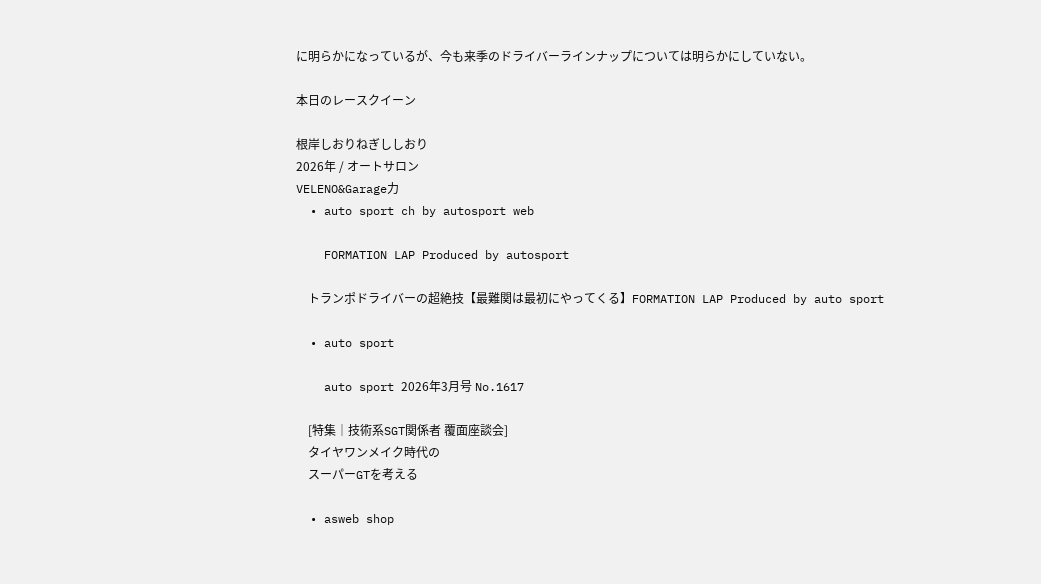に明らかになっているが、今も来季のドライバーラインナップについては明らかにしていない。

本日のレースクイーン

根岸しおりねぎししおり
2026年 / オートサロン
VELENO&Garage力
  • auto sport ch by autosport web

    FORMATION LAP Produced by autosport

    トランポドライバーの超絶技【最難関は最初にやってくる】FORMATION LAP Produced by auto sport

  • auto sport

    auto sport 2026年3月号 No.1617

    [特集│技術系SGT関係者 覆面座談会]
    タイヤワンメイク時代の
    スーパーGTを考える

  • asweb shop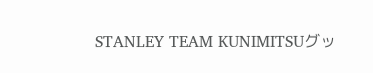STANLEY TEAM KUNIMITSUグッ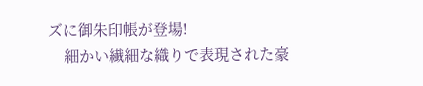ズに御朱印帳が登場!
    細かい繊細な織りで表現された豪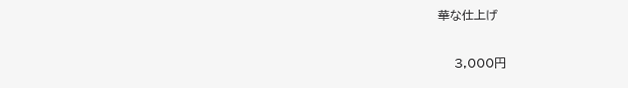華な仕上げ

    3,000円